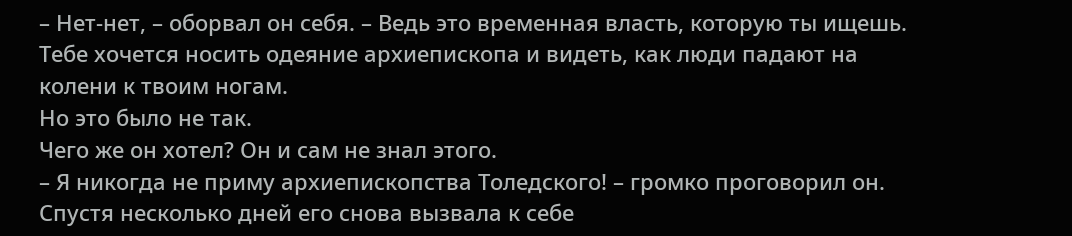– Нет-нет, – оборвал он себя. – Ведь это временная власть, которую ты ищешь. Тебе хочется носить одеяние архиепископа и видеть, как люди падают на колени к твоим ногам.
Но это было не так.
Чего же он хотел? Он и сам не знал этого.
– Я никогда не приму архиепископства Толедского! – громко проговорил он.
Спустя несколько дней его снова вызвала к себе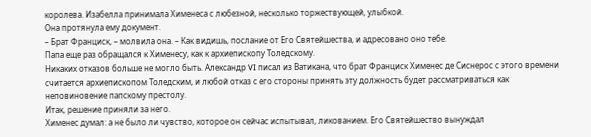королева. Изабелла принимала Хименеса с любезной, несколько торжествующей, улыбкой.
Она протянула ему документ.
– Брат Франциск, – молвила она. – Как видишь, послание от Его Святейшества, и адресовано оно тебе.
Папа еще раз обращался к Хименесу, как к архиепископу Толедскому.
Никаких отказов больше не могло быть. Александр VI писал из Ватикана, что брат Франциск Хименес де Сиснерос с этого времени считается архиепископом Толедским, и любой отказ с его стороны принять эту должность будет рассматриваться как неповиновение папскому престолу.
Итак, решение приняли за него.
Хименес думал: а не было ли чувство, которое он сейчас испытывал, ликованием. Его Святейшество вынуждал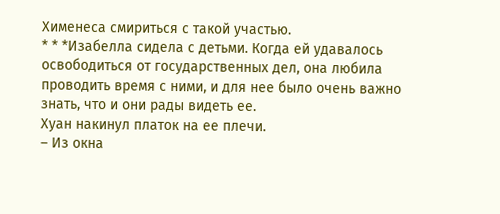Хименеса смириться с такой участью.
* * *Изабелла сидела с детьми. Когда ей удавалось освободиться от государственных дел, она любила проводить время с ними, и для нее было очень важно знать, что и они рады видеть ее.
Хуан накинул платок на ее плечи.
– Из окна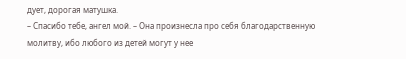дует, дорогая матушка.
– Спасибо тебе, ангел мой. – Она произнесла про себя благодарственную молитву, ибо любого из детей могут у нее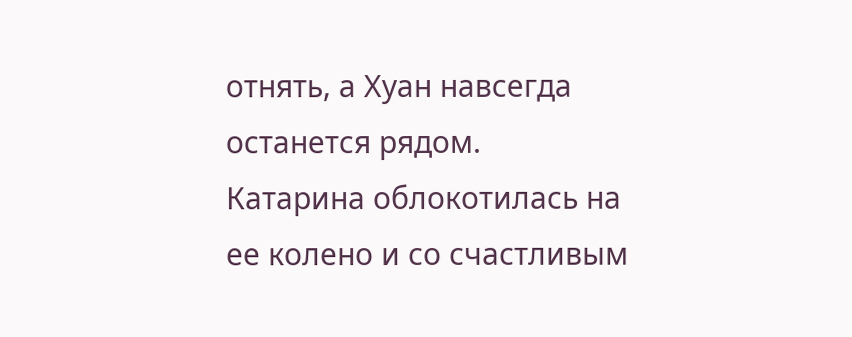отнять, а Хуан навсегда останется рядом.
Катарина облокотилась на ее колено и со счастливым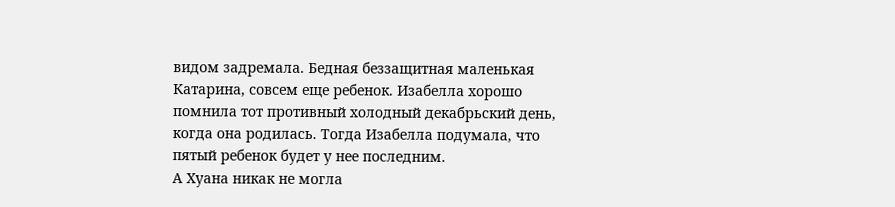видом задремала. Бедная беззащитная маленькая Катарина, совсем еще ребенок. Изабелла хорошо помнила тот противный холодный декабрьский день, когда она родилась. Тогда Изабелла подумала, что пятый ребенок будет у нее последним.
А Хуана никак не могла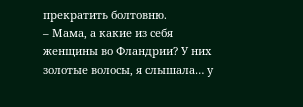прекратить болтовню.
– Мама, а какие из себя женщины во Фландрии? У них золотые волосы, я слышала… у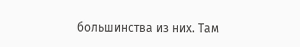большинства из них. Там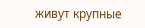живут крупные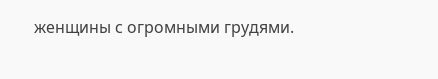женщины с огромными грудями.